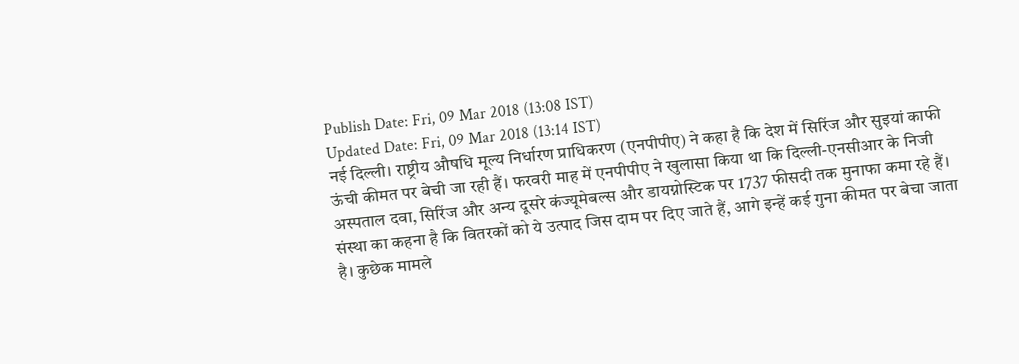Publish Date: Fri, 09 Mar 2018 (13:08 IST)
Updated Date: Fri, 09 Mar 2018 (13:14 IST)
नई दिल्ली। राष्ट्रीय औषधि मूल्य निर्धारण प्राधिकरण (एनपीपीए) ने कहा है कि देश में सिरिंज और सुइयां काफी ऊंची कीमत पर बेची जा रही हैं। फरवरी माह में एनपीपीए ने खुलासा किया था कि दिल्ली-एनसीआर के निजी अस्पताल दवा, सिरिंज और अन्य दूसरे कंज्यूमेबल्स और डायग्नोस्टिक पर 1737 फीसदी तक मुनाफा कमा रहे हैं।
संस्था का कहना है कि वितरकों को ये उत्पाद जिस दाम पर दिए जाते हैं, आगे इन्हें कई गुना कीमत पर बेचा जाता है। कुछेक मामले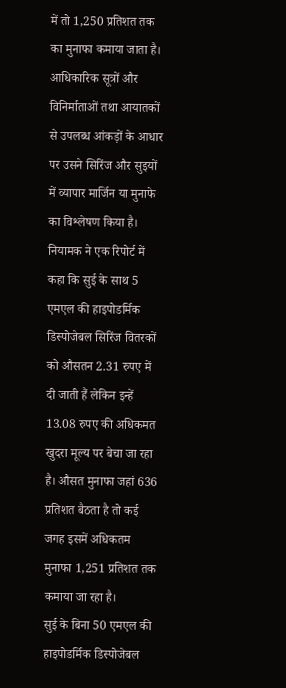में तो 1,250 प्रतिशत तक का मुनाफा कमाया जाता है। आधिकारिक सूत्रों और विनिर्माताओं तथा आयातकों से उपलब्ध आंकड़ों के आधार पर उसने सिरिंज और सुइयों में व्यापार मार्जिन या मुनाफे का विश्लेषण किया है।
नियामक ने एक रिपोर्ट में कहा कि सुई के साथ 5 एमएल की हाइपोडर्मिक डिस्पोजेबल सिरिंज वितरकों को औसतन 2.31 रुपए में दी जाती हैं लेकिन इन्हें 13.08 रुपए की अधिकमत खुदरा मूल्य पर बेचा जा रहा है। औसत मुनाफा जहां 636 प्रतिशत बैठता है तो कई जगह इसमें अधिकतम मुनाफा 1,251 प्रतिशत तक कमाया जा रहा है।
सुई के बिना 50 एमएल की हाइपोडर्मिक डिस्पोजेबल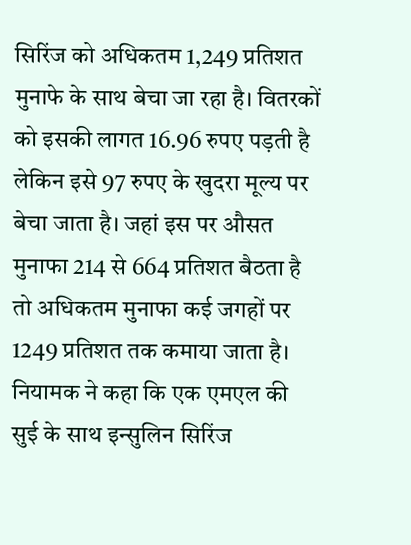सिरिंज को अधिकतम 1,249 प्रतिशत मुनाफे के साथ बेचा जा रहा है। वितरकों को इसकी लागत 16.96 रुपए पड़ती है लेकिन इसे 97 रुपए के खुदरा मूल्य पर बेचा जाता है। जहां इस पर औसत मुनाफा 214 से 664 प्रतिशत बैठता है तो अधिकतम मुनाफा कई जगहों पर 1249 प्रतिशत तक कमाया जाता है।
नियामक ने कहा कि एक एमएल की सुई के साथ इन्सुलिन सिरिंज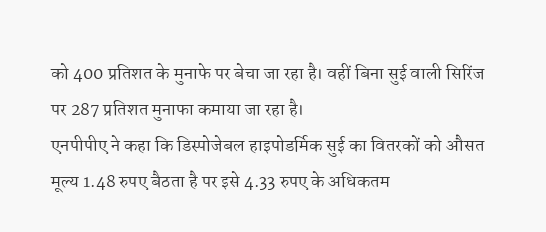को 400 प्रतिशत के मुनाफे पर बेचा जा रहा है। वहीं बिना सुई वाली सिरिंज पर 287 प्रतिशत मुनाफा कमाया जा रहा है।
एनपीपीए ने कहा कि डिस्पोजेबल हाइपोडर्मिक सुई का वितरकों को औसत मूल्य 1.48 रुपए बैठता है पर इसे 4.33 रुपए के अधिकतम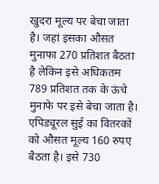खुदरा मूल्य पर बेचा जाता है। जहां इसका औसत मुनाफा 270 प्रतिशत बैठता है लेकिन इसे अधिकतम 789 प्रतिशत तक के ऊंचे मुनाफे पर इसे बेचा जाता है।
एपिड्यूरल सुई का वितरकों को औसत मूल्य 160 रुपए बैठता है। इसे 730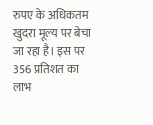रुपए के अधिकतम खुदरा मूल्य पर बेचा जा रहा है। इस पर 356 प्रतिशत का लाभ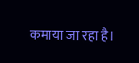कमाया जा रहा है।